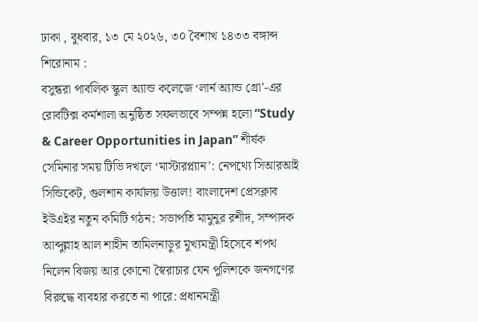ঢাকা , বুধবার, ১৩ মে ২০২৬, ৩০ বৈশাখ ১৪৩৩ বঙ্গাব্দ
শিরোনাম :
বসুন্ধরা পাবলিক স্কুল অ্যান্ড কলেজে ‘লার্ন অ্যান্ড গ্রো’-এর রোবটিক্স কর্মশালা অনুষ্ঠিত সফলভাবে সম্পন্ন হলো “Study & Career Opportunities in Japan” শীর্ষক সেমিনার সময় টিভি দখলে ‘মাস্টারপ্ল্যান’: নেপথ্যে সিআরআই সিন্ডিকেট, গুলশান কার্যালয় উত্তাল! বাংলাদেশ প্রেসক্লাব ইউএইর নতুন কমিটি গঠন: সভাপতি মামুনুর রশীদ, সম্পাদক আব্দুল্লাহ আল শাহীন তামিলনাড়ুর মুখ্যমন্ত্রী হিসেবে শপথ নিলেন বিজয় আর কোনো স্বৈরাচার যেন পুলিশকে জনগণের বিরুদ্ধে ব্যবহার করতে না পারে: প্রধানমন্ত্রী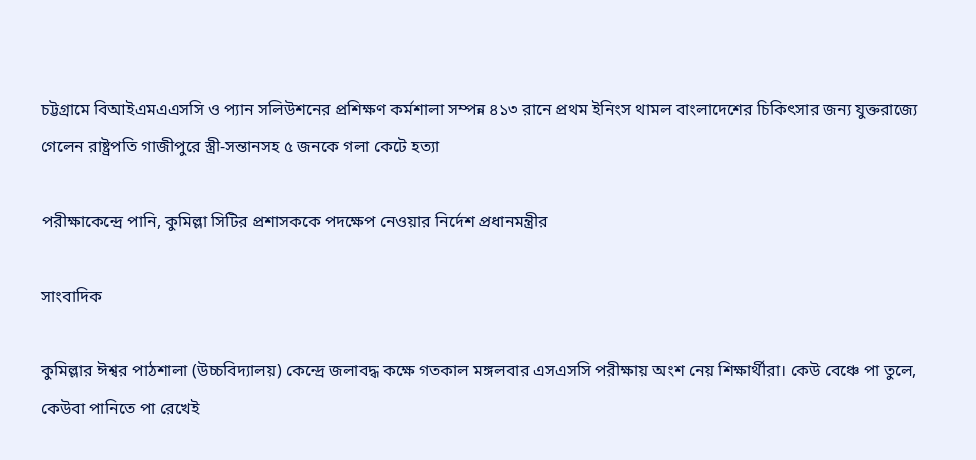চট্টগ্রামে বিআইএমএএসসি ও প্যান সলিউশনের প্রশিক্ষণ কর্মশালা সম্পন্ন ৪১৩ রানে প্রথম ইনিংস থামল বাংলাদেশের চিকিৎসার জন্য যুক্তরাজ্যে গেলেন রাষ্ট্রপতি গাজীপুরে স্ত্রী-সন্তানসহ ৫ জনকে গলা কেটে হত্যা

পরীক্ষাকেন্দ্রে পানি, কুমিল্লা সিটির প্রশাসককে পদক্ষেপ নেওয়ার নির্দেশ প্রধানমন্ত্রীর

সাংবাদিক

কুমিল্লার ঈশ্বর পাঠশালা (উচ্চবিদ্যালয়) কেন্দ্রে জলাবদ্ধ কক্ষে গতকাল মঙ্গলবার এসএসসি পরীক্ষায় অংশ নেয় শিক্ষার্থীরা। কেউ বেঞ্চে পা তুলে, কেউবা পানিতে পা রেখেই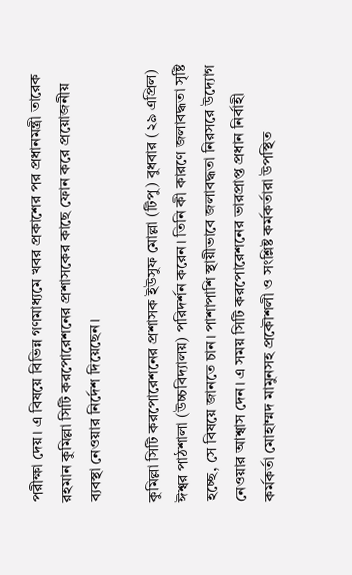পরীক্ষা দেয়। এ বিষয়ে বিভিন্ন গণমাধ্যমে খবর প্রকাশের পর প্রধানমন্ত্রী তারেক রহমান কুমিল্লা সিটি করপোরেশনের প্রশাসকের কাছে ফোন করে প্রয়োজনীয় ব্যবস্থা নেওয়ার নির্দেশ দিয়েছেন।

কুমিল্লা সিটি করপোরেশনের প্রশাসক ইউসুফ মোল্লা (টিপু) বুধবার (২৯ এপ্রিল) ঈশ্বর পাঠশালা (উচ্চবিদ্যালয়) পরিদর্শন করেন। তিনি কী কারণে জলাবদ্ধতা সৃষ্টি হচ্ছে, সে বিষয়ে জানতে চান। পাশাপাশি স্থায়ীভাবে জলাবদ্ধতা নিরসরে উদ্যোগ নেওয়ার আশ্বাস দেন। এ সময় সিটি করপোরেশনের ভারপ্রাপ্ত প্রধান নির্বাহী কর্মকর্তা মোহাম্মদ মামুনসহ প্রকৌশলী ও সংশ্লিষ্ট কর্মকর্তারা উপস্থিত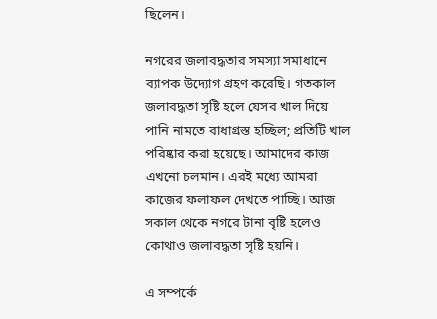ছিলেন।

নগরের জলাবদ্ধতার সমস্যা সমাধানে ব্যাপক উদ্যোগ গ্রহণ করেছি। গতকাল জলাবদ্ধতা সৃষ্টি হলে যেসব খাল দিয়ে পানি নামতে বাধাগ্রস্ত হচ্ছিল; প্রতিটি খাল পরিষ্কার করা হয়েছে। আমাদের কাজ এখনো চলমান। এরই মধ্যে আমরা কাজের ফলাফল দেখতে পাচ্ছি। আজ সকাল থেকে নগরে টানা বৃষ্টি হলেও কোথাও জলাবদ্ধতা সৃষ্টি হয়নি।

এ সম্পর্কে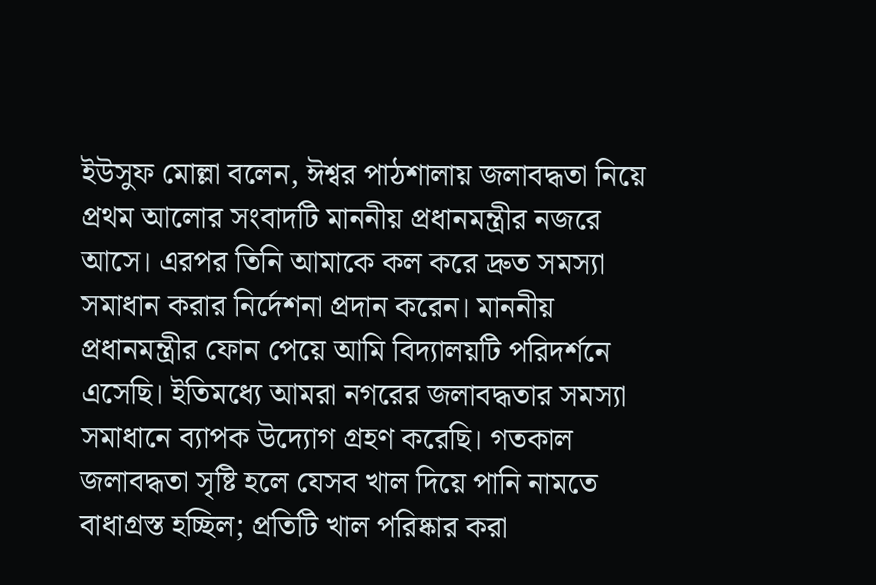ইউসুফ মোল্লা বলেন, ঈশ্বর পাঠশালায় জলাবদ্ধতা নিয়ে প্রথম আলোর সংবাদটি মাননীয় প্রধানমন্ত্রীর নজরে আসে। এরপর তিনি আমাকে কল করে দ্রুত সমস্যা সমাধান করার নির্দেশনা প্রদান করেন। মাননীয় প্রধানমন্ত্রীর ফোন পেয়ে আমি বিদ্যালয়টি পরিদর্শনে এসেছি। ইতিমধ্যে আমরা নগরের জলাবদ্ধতার সমস্যা সমাধানে ব্যাপক উদ্যোগ গ্রহণ করেছি। গতকাল জলাবদ্ধতা সৃষ্টি হলে যেসব খাল দিয়ে পানি নামতে বাধাগ্রস্ত হচ্ছিল; প্রতিটি খাল পরিষ্কার করা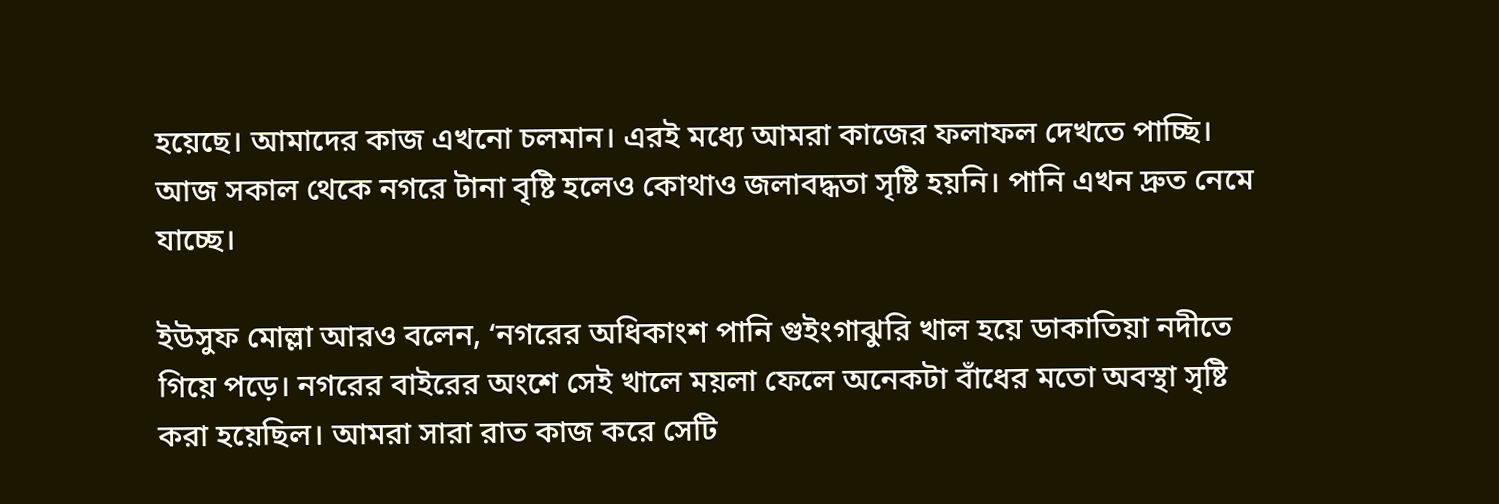হয়েছে। আমাদের কাজ এখনো চলমান। এরই মধ্যে আমরা কাজের ফলাফল দেখতে পাচ্ছি। আজ সকাল থেকে নগরে টানা বৃষ্টি হলেও কোথাও জলাবদ্ধতা সৃষ্টি হয়নি। পানি এখন দ্রুত নেমে যাচ্ছে।

ইউসুফ মোল্লা আরও বলেন, ‘নগরের অধিকাংশ পানি গুইংগাঝুরি খাল হয়ে ডাকাতিয়া নদীতে গিয়ে পড়ে। নগরের বাইরের অংশে সেই খালে ময়লা ফেলে অনেকটা বাঁধের মতো অবস্থা সৃষ্টি করা হয়েছিল। আমরা সারা রাত কাজ করে সেটি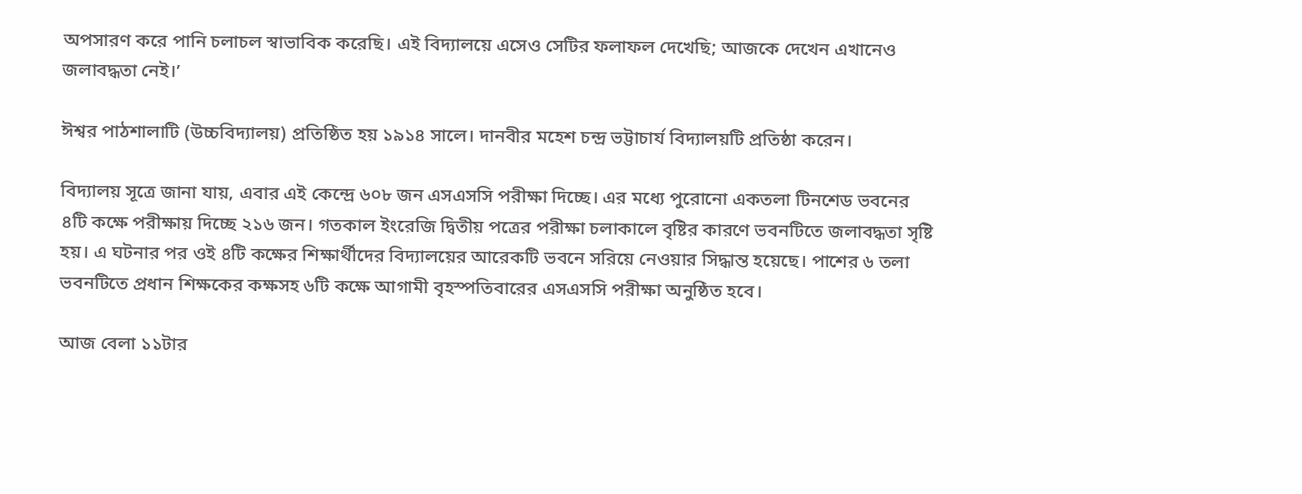অপসারণ করে পানি চলাচল স্বাভাবিক করেছি। এই বিদ্যালয়ে এসেও সেটির ফলাফল দেখেছি; আজকে দেখেন এখানেও জলাবদ্ধতা নেই।’

ঈশ্বর পাঠশালাটি (উচ্চবিদ্যালয়) প্রতিষ্ঠিত হয় ১৯১৪ সালে। দানবীর মহেশ চন্দ্র ভট্টাচার্য বিদ্যালয়টি প্রতিষ্ঠা করেন।

বিদ্যালয় সূত্রে জানা যায়, এবার এই কেন্দ্রে ৬০৮ জন এসএসসি পরীক্ষা দিচ্ছে। এর মধ্যে পুরোনো একতলা টিনশেড ভবনের ৪টি কক্ষে পরীক্ষায় দিচ্ছে ২১৬ জন। গতকাল ইংরেজি দ্বিতীয় পত্রের পরীক্ষা চলাকালে বৃষ্টির কারণে ভবনটিতে জলাবদ্ধতা সৃষ্টি হয়। এ ঘটনার পর ওই ৪টি কক্ষের শিক্ষার্থীদের বিদ্যালয়ের আরেকটি ভবনে সরিয়ে নেওয়ার সিদ্ধান্ত হয়েছে। পাশের ৬ তলা ভবনটিতে প্রধান শিক্ষকের কক্ষসহ ৬টি কক্ষে আগামী বৃহস্পতিবারের এসএসসি পরীক্ষা অনুষ্ঠিত হবে।

আজ বেলা ১১টার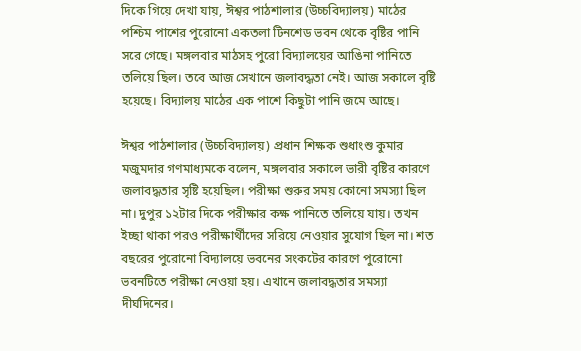দিকে গিয়ে দেখা যায়, ঈশ্বর পাঠশালার (উচ্চবিদ্যালয়) মাঠের পশ্চিম পাশের পুরোনো একতলা টিনশেড ভবন থেকে বৃষ্টির পানি সরে গেছে। মঙ্গলবার মাঠসহ পুরো বিদ্যালয়ের আঙিনা পানিতে তলিয়ে ছিল। তবে আজ সেখানে জলাবদ্ধতা নেই। আজ সকালে বৃষ্টি হয়েছে। বিদ্যালয় মাঠের এক পাশে কিছুটা পানি জমে আছে।

ঈশ্বর পাঠশালার (উচ্চবিদ্যালয়) প্রধান শিক্ষক শুধাংশু কুমার মজুমদার গণমাধ্যমকে বলেন, মঙ্গলবার সকালে ভারী বৃষ্টির কারণে জলাবদ্ধতার সৃষ্টি হয়েছিল। পরীক্ষা শুরুর সময় কোনো সমস্যা ছিল না। দুপুর ১২টার দিকে পরীক্ষার কক্ষ পানিতে তলিয়ে যায়। তখন ইচ্ছা থাকা পরও পরীক্ষার্থীদের সরিয়ে নেওয়ার সুযোগ ছিল না। শত বছরের পুরোনো বিদ্যালয়ে ভবনের সংকটের কারণে পুরোনো ভবনটিতে পরীক্ষা নেওয়া হয়। এখানে জলাবদ্ধতার সমস্যা দীর্ঘদিনের।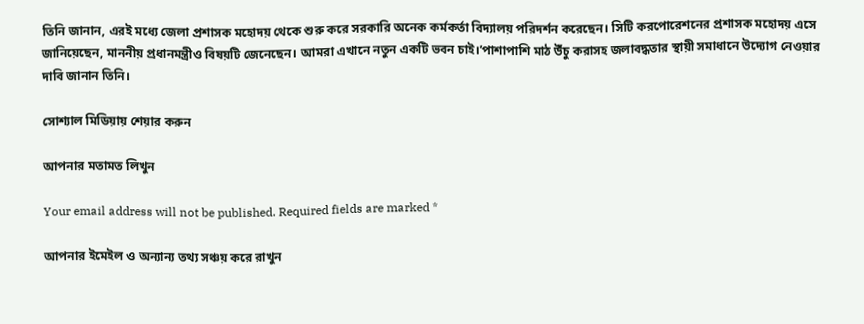তিনি জানান, এরই মধ্যে জেলা প্রশাসক মহোদয় থেকে শুরু করে সরকারি অনেক কর্মকর্তা বিদ্যালয় পরিদর্শন করেছেন। সিটি করপোরেশনের প্রশাসক মহোদয় এসে জানিয়েছেন, মাননীয় প্রধানমন্ত্রীও বিষয়টি জেনেছেন। আমরা এখানে নতুন একটি ভবন চাই।’পাশাপাশি মাঠ উঁচু করাসহ জলাবদ্ধতার স্থায়ী সমাধানে উদ্যোগ নেওয়ার দাবি জানান তিনি।

সোশ্যাল মিডিয়ায় শেয়ার করুন

আপনার মতামত লিখুন

Your email address will not be published. Required fields are marked *

আপনার ইমেইল ও অন্যান্য তথ্য সঞ্চয় করে রাখুন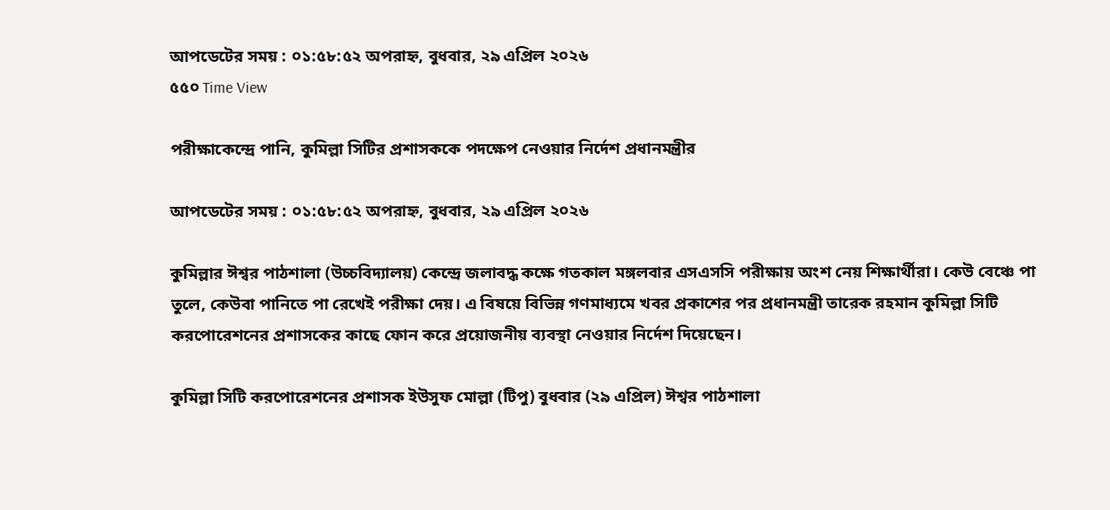আপডেটের সময় : ০১:৫৮:৫২ অপরাহ্ন, বুধবার, ২৯ এপ্রিল ২০২৬
৫৫০ Time View

পরীক্ষাকেন্দ্রে পানি, কুমিল্লা সিটির প্রশাসককে পদক্ষেপ নেওয়ার নির্দেশ প্রধানমন্ত্রীর

আপডেটের সময় : ০১:৫৮:৫২ অপরাহ্ন, বুধবার, ২৯ এপ্রিল ২০২৬

কুমিল্লার ঈশ্বর পাঠশালা (উচ্চবিদ্যালয়) কেন্দ্রে জলাবদ্ধ কক্ষে গতকাল মঙ্গলবার এসএসসি পরীক্ষায় অংশ নেয় শিক্ষার্থীরা। কেউ বেঞ্চে পা তুলে, কেউবা পানিতে পা রেখেই পরীক্ষা দেয়। এ বিষয়ে বিভিন্ন গণমাধ্যমে খবর প্রকাশের পর প্রধানমন্ত্রী তারেক রহমান কুমিল্লা সিটি করপোরেশনের প্রশাসকের কাছে ফোন করে প্রয়োজনীয় ব্যবস্থা নেওয়ার নির্দেশ দিয়েছেন।

কুমিল্লা সিটি করপোরেশনের প্রশাসক ইউসুফ মোল্লা (টিপু) বুধবার (২৯ এপ্রিল) ঈশ্বর পাঠশালা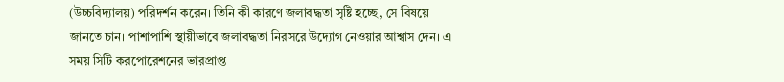(উচ্চবিদ্যালয়) পরিদর্শন করেন। তিনি কী কারণে জলাবদ্ধতা সৃষ্টি হচ্ছে, সে বিষয়ে জানতে চান। পাশাপাশি স্থায়ীভাবে জলাবদ্ধতা নিরসরে উদ্যোগ নেওয়ার আশ্বাস দেন। এ সময় সিটি করপোরেশনের ভারপ্রাপ্ত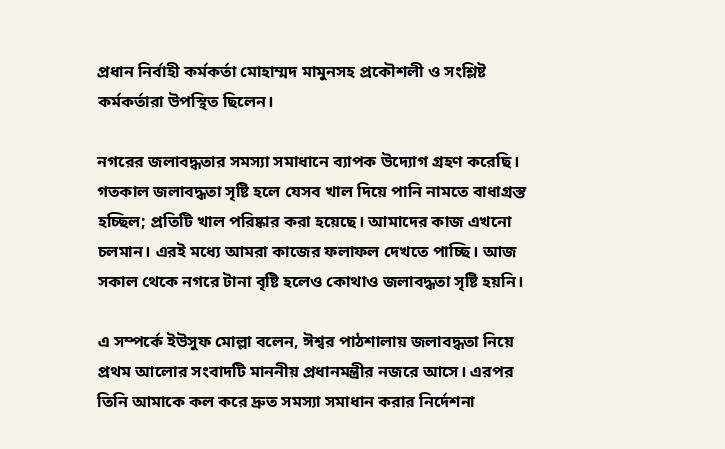প্রধান নির্বাহী কর্মকর্তা মোহাম্মদ মামুনসহ প্রকৌশলী ও সংশ্লিষ্ট কর্মকর্তারা উপস্থিত ছিলেন।

নগরের জলাবদ্ধতার সমস্যা সমাধানে ব্যাপক উদ্যোগ গ্রহণ করেছি। গতকাল জলাবদ্ধতা সৃষ্টি হলে যেসব খাল দিয়ে পানি নামতে বাধাগ্রস্ত হচ্ছিল; প্রতিটি খাল পরিষ্কার করা হয়েছে। আমাদের কাজ এখনো চলমান। এরই মধ্যে আমরা কাজের ফলাফল দেখতে পাচ্ছি। আজ সকাল থেকে নগরে টানা বৃষ্টি হলেও কোথাও জলাবদ্ধতা সৃষ্টি হয়নি।

এ সম্পর্কে ইউসুফ মোল্লা বলেন, ঈশ্বর পাঠশালায় জলাবদ্ধতা নিয়ে প্রথম আলোর সংবাদটি মাননীয় প্রধানমন্ত্রীর নজরে আসে। এরপর তিনি আমাকে কল করে দ্রুত সমস্যা সমাধান করার নির্দেশনা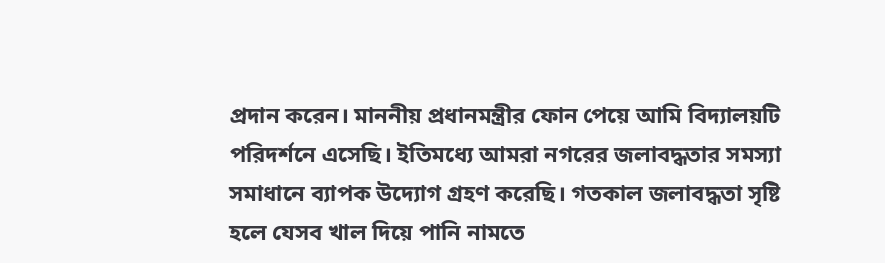প্রদান করেন। মাননীয় প্রধানমন্ত্রীর ফোন পেয়ে আমি বিদ্যালয়টি পরিদর্শনে এসেছি। ইতিমধ্যে আমরা নগরের জলাবদ্ধতার সমস্যা সমাধানে ব্যাপক উদ্যোগ গ্রহণ করেছি। গতকাল জলাবদ্ধতা সৃষ্টি হলে যেসব খাল দিয়ে পানি নামতে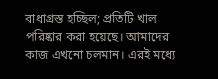বাধাগ্রস্ত হচ্ছিল; প্রতিটি খাল পরিষ্কার করা হয়েছে। আমাদের কাজ এখনো চলমান। এরই মধ্যে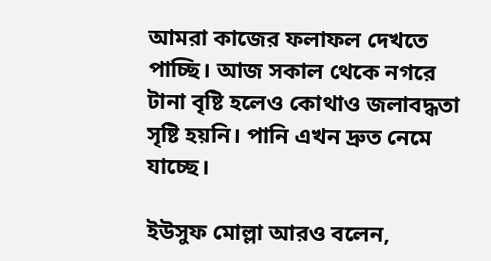আমরা কাজের ফলাফল দেখতে পাচ্ছি। আজ সকাল থেকে নগরে টানা বৃষ্টি হলেও কোথাও জলাবদ্ধতা সৃষ্টি হয়নি। পানি এখন দ্রুত নেমে যাচ্ছে।

ইউসুফ মোল্লা আরও বলেন,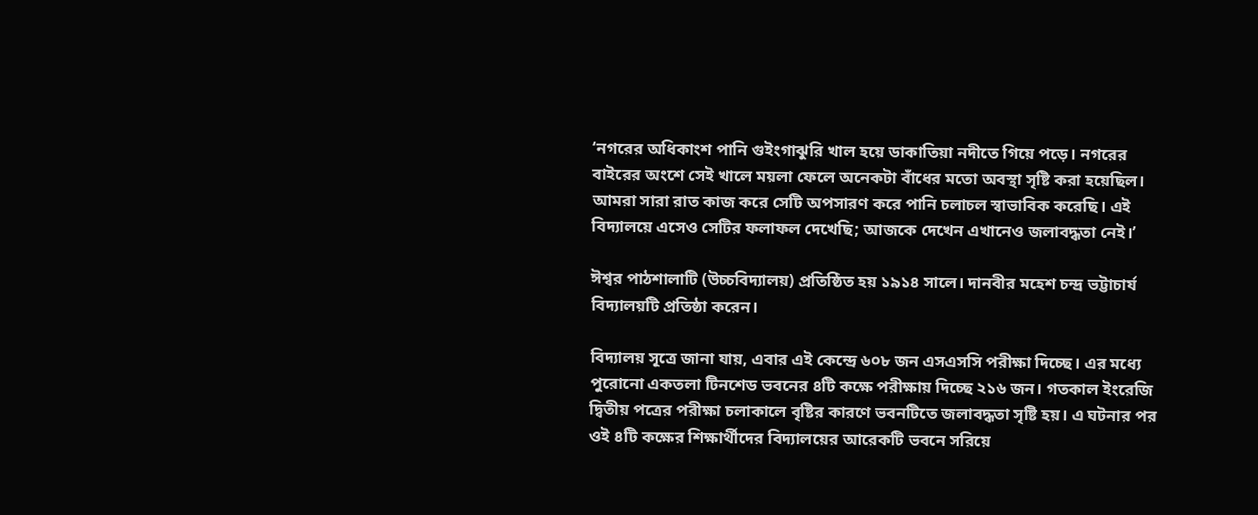‘নগরের অধিকাংশ পানি গুইংগাঝুরি খাল হয়ে ডাকাতিয়া নদীতে গিয়ে পড়ে। নগরের বাইরের অংশে সেই খালে ময়লা ফেলে অনেকটা বাঁধের মতো অবস্থা সৃষ্টি করা হয়েছিল। আমরা সারা রাত কাজ করে সেটি অপসারণ করে পানি চলাচল স্বাভাবিক করেছি। এই বিদ্যালয়ে এসেও সেটির ফলাফল দেখেছি; আজকে দেখেন এখানেও জলাবদ্ধতা নেই।’

ঈশ্বর পাঠশালাটি (উচ্চবিদ্যালয়) প্রতিষ্ঠিত হয় ১৯১৪ সালে। দানবীর মহেশ চন্দ্র ভট্টাচার্য বিদ্যালয়টি প্রতিষ্ঠা করেন।

বিদ্যালয় সূত্রে জানা যায়, এবার এই কেন্দ্রে ৬০৮ জন এসএসসি পরীক্ষা দিচ্ছে। এর মধ্যে পুরোনো একতলা টিনশেড ভবনের ৪টি কক্ষে পরীক্ষায় দিচ্ছে ২১৬ জন। গতকাল ইংরেজি দ্বিতীয় পত্রের পরীক্ষা চলাকালে বৃষ্টির কারণে ভবনটিতে জলাবদ্ধতা সৃষ্টি হয়। এ ঘটনার পর ওই ৪টি কক্ষের শিক্ষার্থীদের বিদ্যালয়ের আরেকটি ভবনে সরিয়ে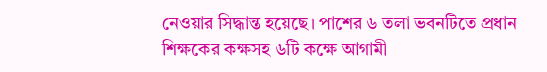নেওয়ার সিদ্ধান্ত হয়েছে। পাশের ৬ তলা ভবনটিতে প্রধান শিক্ষকের কক্ষসহ ৬টি কক্ষে আগামী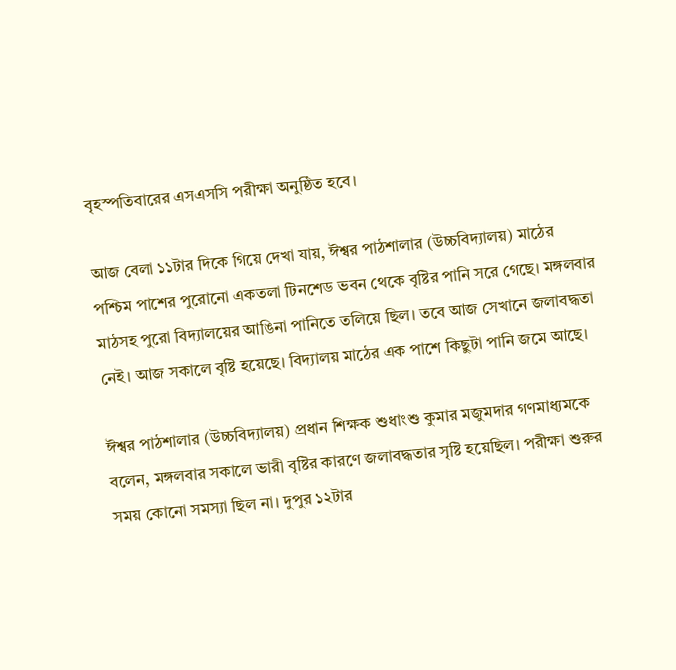বৃহস্পতিবারের এসএসসি পরীক্ষা অনুষ্ঠিত হবে।

আজ বেলা ১১টার দিকে গিয়ে দেখা যায়, ঈশ্বর পাঠশালার (উচ্চবিদ্যালয়) মাঠের পশ্চিম পাশের পুরোনো একতলা টিনশেড ভবন থেকে বৃষ্টির পানি সরে গেছে। মঙ্গলবার মাঠসহ পুরো বিদ্যালয়ের আঙিনা পানিতে তলিয়ে ছিল। তবে আজ সেখানে জলাবদ্ধতা নেই। আজ সকালে বৃষ্টি হয়েছে। বিদ্যালয় মাঠের এক পাশে কিছুটা পানি জমে আছে।

ঈশ্বর পাঠশালার (উচ্চবিদ্যালয়) প্রধান শিক্ষক শুধাংশু কুমার মজুমদার গণমাধ্যমকে বলেন, মঙ্গলবার সকালে ভারী বৃষ্টির কারণে জলাবদ্ধতার সৃষ্টি হয়েছিল। পরীক্ষা শুরুর সময় কোনো সমস্যা ছিল না। দুপুর ১২টার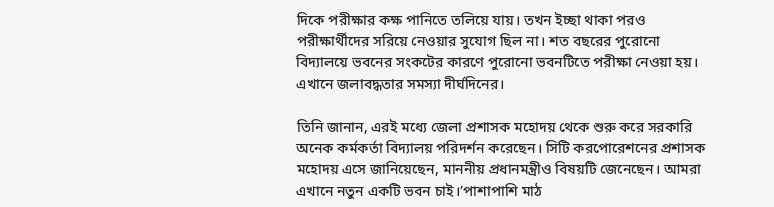দিকে পরীক্ষার কক্ষ পানিতে তলিয়ে যায়। তখন ইচ্ছা থাকা পরও পরীক্ষার্থীদের সরিয়ে নেওয়ার সুযোগ ছিল না। শত বছরের পুরোনো বিদ্যালয়ে ভবনের সংকটের কারণে পুরোনো ভবনটিতে পরীক্ষা নেওয়া হয়। এখানে জলাবদ্ধতার সমস্যা দীর্ঘদিনের।

তিনি জানান, এরই মধ্যে জেলা প্রশাসক মহোদয় থেকে শুরু করে সরকারি অনেক কর্মকর্তা বিদ্যালয় পরিদর্শন করেছেন। সিটি করপোরেশনের প্রশাসক মহোদয় এসে জানিয়েছেন, মাননীয় প্রধানমন্ত্রীও বিষয়টি জেনেছেন। আমরা এখানে নতুন একটি ভবন চাই।’পাশাপাশি মাঠ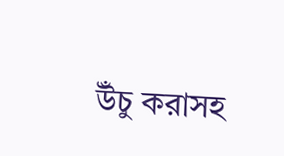উঁচু করাসহ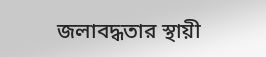জলাবদ্ধতার স্থায়ী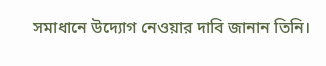সমাধানে উদ্যোগ নেওয়ার দাবি জানান তিনি।